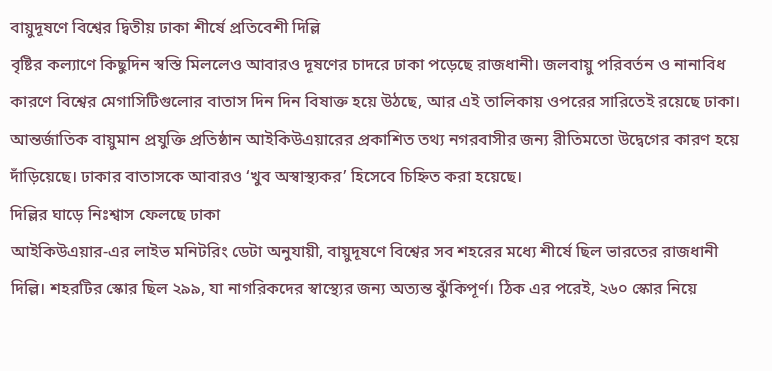বায়ুদূষণে বিশ্বের দ্বিতীয় ঢাকা শীর্ষে প্রতিবেশী দিল্লি
বৃষ্টির কল্যাণে কিছুদিন স্বস্তি মিললেও আবারও দূষণের চাদরে ঢাকা পড়েছে রাজধানী। জলবায়ু পরিবর্তন ও নানাবিধ কারণে বিশ্বের মেগাসিটিগুলোর বাতাস দিন দিন বিষাক্ত হয়ে উঠছে, আর এই তালিকায় ওপরের সারিতেই রয়েছে ঢাকা। আন্তর্জাতিক বায়ুমান প্রযুক্তি প্রতিষ্ঠান আইকিউএয়ারের প্রকাশিত তথ্য নগরবাসীর জন্য রীতিমতো উদ্বেগের কারণ হয়ে দাঁড়িয়েছে। ঢাকার বাতাসকে আবারও ‘খুব অস্বাস্থ্যকর’ হিসেবে চিহ্নিত করা হয়েছে।
দিল্লির ঘাড়ে নিঃশ্বাস ফেলছে ঢাকা
আইকিউএয়ার-এর লাইভ মনিটরিং ডেটা অনুযায়ী, বায়ুদূষণে বিশ্বের সব শহরের মধ্যে শীর্ষে ছিল ভারতের রাজধানী দিল্লি। শহরটির স্কোর ছিল ২৯৯, যা নাগরিকদের স্বাস্থ্যের জন্য অত্যন্ত ঝুঁকিপূর্ণ। ঠিক এর পরেই, ২৬০ স্কোর নিয়ে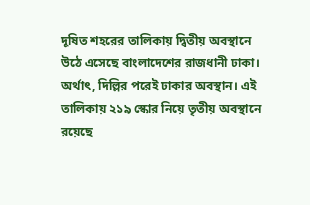দূষিত শহরের তালিকায় দ্বিতীয় অবস্থানে উঠে এসেছে বাংলাদেশের রাজধানী ঢাকা। অর্থাৎ, দিল্লির পরেই ঢাকার অবস্থান। এই তালিকায় ২১৯ স্কোর নিয়ে তৃতীয় অবস্থানে রয়েছে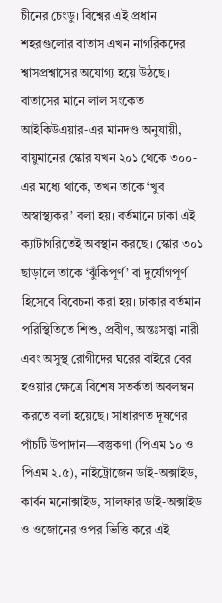চীনের চেংডু। বিশ্বের এই প্রধান শহরগুলোর বাতাস এখন নাগরিকদের শ্বাসপ্রশ্বাসের অযোগ্য হয়ে উঠছে।
বাতাসের মানে লাল সংকেত
আইকিউএয়ার-এর মানদণ্ড অনুযায়ী, বায়ুমানের স্কোর যখন ২০১ থেকে ৩০০-এর মধ্যে থাকে, তখন তাকে ‘খুব অস্বাস্থ্যকর’ বলা হয়। বর্তমানে ঢাকা এই ক্যাটাগরিতেই অবস্থান করছে। স্কোর ৩০১ ছাড়ালে তাকে ‘ঝুঁকিপূর্ণ’ বা দুর্যোগপূর্ণ হিসেবে বিবেচনা করা হয়। ঢাকার বর্তমান পরিস্থিতিতে শিশু, প্রবীণ, অন্তঃসত্ত্বা নারী এবং অসুস্থ রোগীদের ঘরের বাইরে বের হওয়ার ক্ষেত্রে বিশেষ সতর্কতা অবলম্বন করতে বলা হয়েছে। সাধারণত দূষণের পাঁচটি উপাদান—বস্তুকণা (পিএম ১০ ও পিএম ২.৫), নাইট্রোজেন ডাই-অক্সাইড, কার্বন মনোক্সাইড, সালফার ডাই-অক্সাইড ও ওজোনের ওপর ভিত্তি করে এই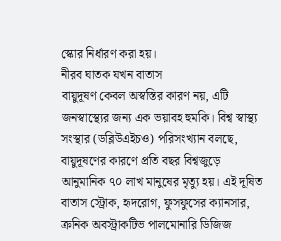স্কোর নির্ধারণ করা হয়।
নীরব ঘাতক যখন বাতাস
বায়ুদূষণ কেবল অস্বস্তির কারণ নয়, এটি জনস্বাস্থ্যের জন্য এক ভয়াবহ হুমকি। বিশ্ব স্বাস্থ্য সংস্থার (ডব্লিউএইচও) পরিসংখ্যান বলছে, বায়ুদূষণের কারণে প্রতি বছর বিশ্বজুড়ে আনুমানিক ৭০ লাখ মানুষের মৃত্যু হয়। এই দূষিত বাতাস স্ট্রোক, হৃদরোগ, ফুসফুসের ক্যানসার, ক্রনিক অবস্ট্রাকটিভ পালমোনারি ডিজিজ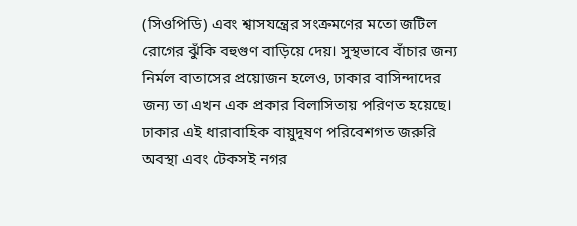(সিওপিডি) এবং শ্বাসযন্ত্রের সংক্রমণের মতো জটিল রোগের ঝুঁকি বহুগুণ বাড়িয়ে দেয়। সুস্থভাবে বাঁচার জন্য নির্মল বাতাসের প্রয়োজন হলেও, ঢাকার বাসিন্দাদের জন্য তা এখন এক প্রকার বিলাসিতায় পরিণত হয়েছে।
ঢাকার এই ধারাবাহিক বায়ুদূষণ পরিবেশগত জরুরি অবস্থা এবং টেকসই নগর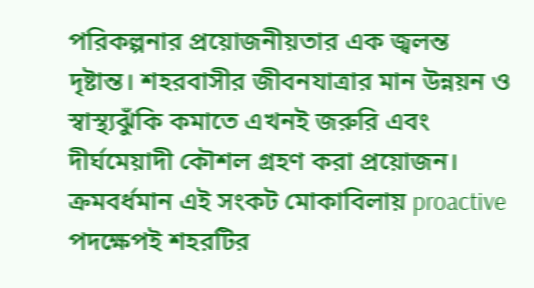পরিকল্পনার প্রয়োজনীয়তার এক জ্বলন্ত দৃষ্টান্ত। শহরবাসীর জীবনযাত্রার মান উন্নয়ন ও স্বাস্থ্যঝুঁকি কমাতে এখনই জরুরি এবং দীর্ঘমেয়াদী কৌশল গ্রহণ করা প্রয়োজন। ক্রমবর্ধমান এই সংকট মোকাবিলায় proactive পদক্ষেপই শহরটির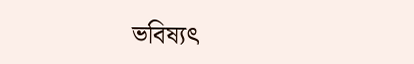ভবিষ্যৎ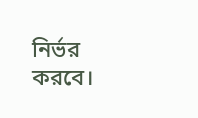নির্ভর করবে।